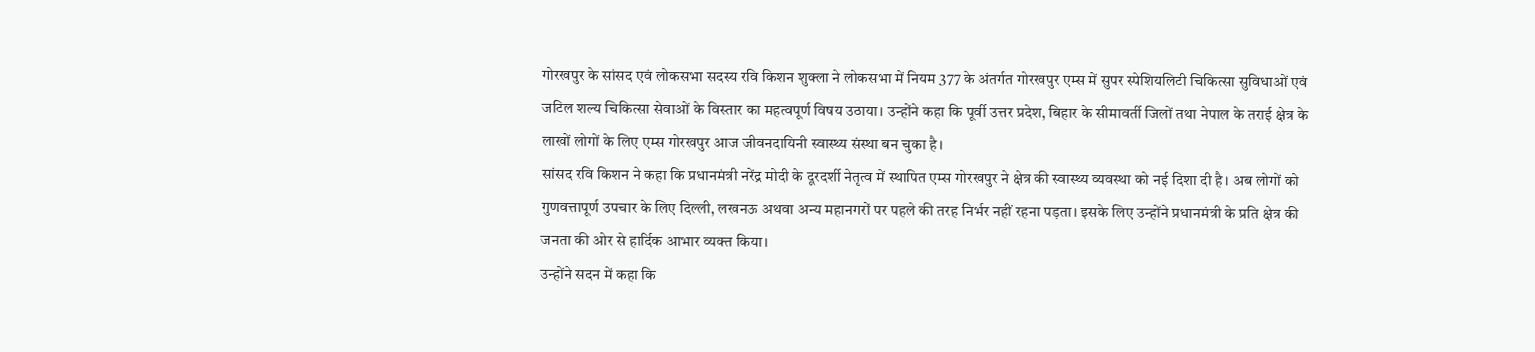गोरखपुर के सांसद एवं लोकसभा सदस्य रवि किशन शुक्ला ने लोकसभा में नियम 377 के अंतर्गत गोरखपुर एम्स में सुपर स्पेशियलिटी चिकित्सा सुविधाओं एवं जटिल शल्य चिकित्सा सेवाओं के विस्तार का महत्वपूर्ण विषय उठाया। उन्होंने कहा कि पूर्वी उत्तर प्रदेश, बिहार के सीमावर्ती जिलों तथा नेपाल के तराई क्षेत्र के लाखों लोगों के लिए एम्स गोरखपुर आज जीवनदायिनी स्वास्थ्य संस्था बन चुका है।
सांसद रवि किशन ने कहा कि प्रधानमंत्री नरेंद्र मोदी के दूरदर्शी नेतृत्व में स्थापित एम्स गोरखपुर ने क्षेत्र की स्वास्थ्य व्यवस्था को नई दिशा दी है। अब लोगों को गुणवत्तापूर्ण उपचार के लिए दिल्ली, लखनऊ अथवा अन्य महानगरों पर पहले की तरह निर्भर नहीं रहना पड़ता। इसके लिए उन्होंने प्रधानमंत्री के प्रति क्षेत्र की जनता की ओर से हार्दिक आभार व्यक्त किया।
उन्होंने सदन में कहा कि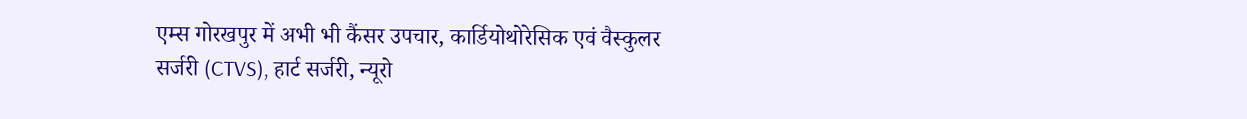एम्स गोरखपुर में अभी भी कैंसर उपचार, कार्डियोथोरेसिक एवं वैस्कुलर सर्जरी (CTVS), हार्ट सर्जरी, न्यूरो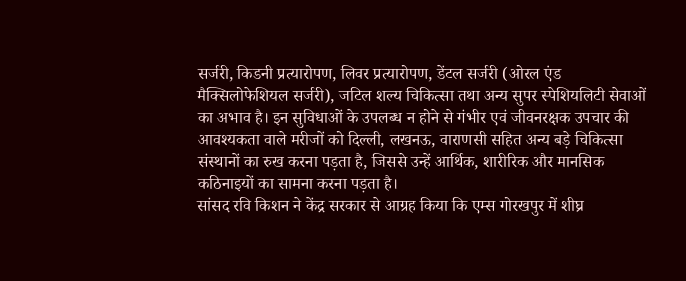सर्जरी, किडनी प्रत्यारोपण, लिवर प्रत्यारोपण, डेंटल सर्जरी (ओरल एंड मैक्सिलोफेशियल सर्जरी), जटिल शल्य चिकित्सा तथा अन्य सुपर स्पेशियलिटी सेवाओं का अभाव है। इन सुविधाओं के उपलब्ध न होने से गंभीर एवं जीवनरक्षक उपचार की आवश्यकता वाले मरीजों को दिल्ली, लखनऊ, वाराणसी सहित अन्य बड़े चिकित्सा संस्थानों का रुख करना पड़ता है, जिससे उन्हें आर्थिक, शारीरिक और मानसिक कठिनाइयों का सामना करना पड़ता है।
सांसद रवि किशन ने केंद्र सरकार से आग्रह किया कि एम्स गोरखपुर में शीघ्र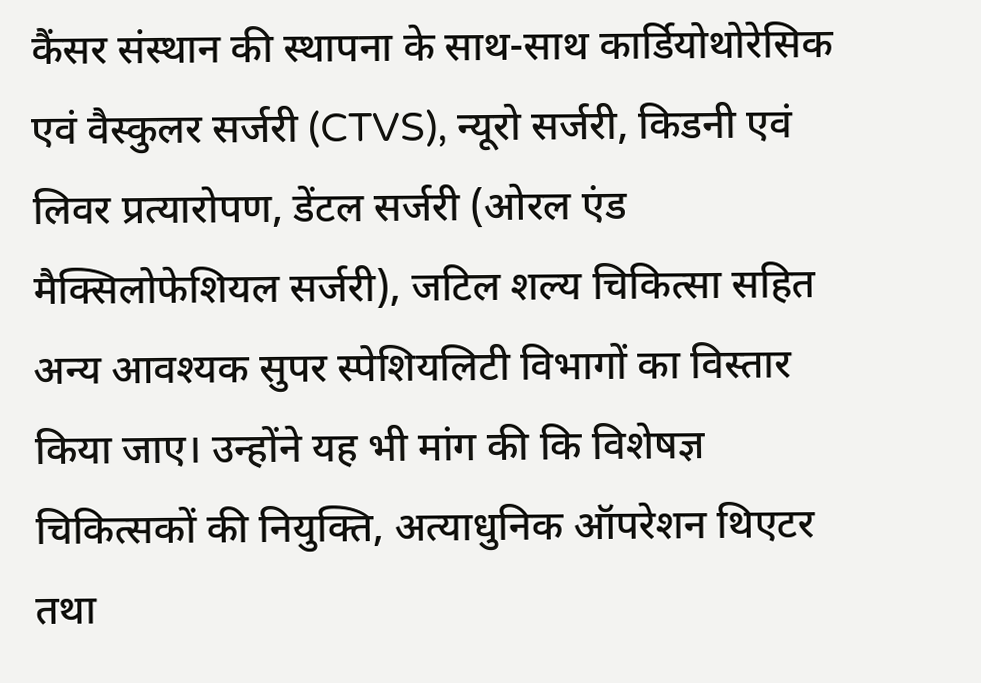कैंसर संस्थान की स्थापना के साथ-साथ कार्डियोथोरेसिक एवं वैस्कुलर सर्जरी (CTVS), न्यूरो सर्जरी, किडनी एवं लिवर प्रत्यारोपण, डेंटल सर्जरी (ओरल एंड मैक्सिलोफेशियल सर्जरी), जटिल शल्य चिकित्सा सहित अन्य आवश्यक सुपर स्पेशियलिटी विभागों का विस्तार किया जाए। उन्होंने यह भी मांग की कि विशेषज्ञ चिकित्सकों की नियुक्ति, अत्याधुनिक ऑपरेशन थिएटर तथा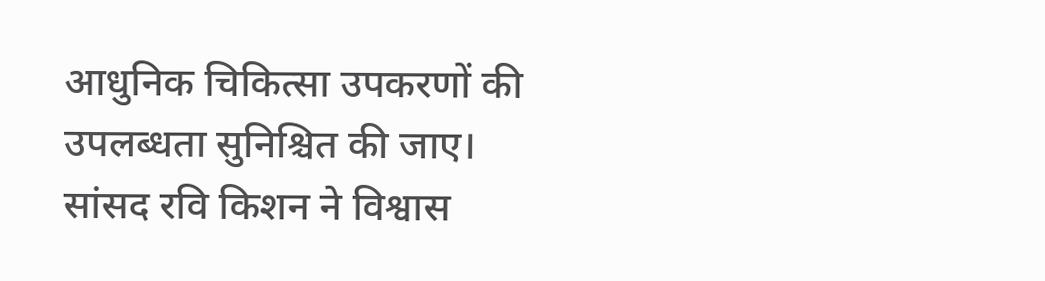आधुनिक चिकित्सा उपकरणों की उपलब्धता सुनिश्चित की जाए।
सांसद रवि किशन ने विश्वास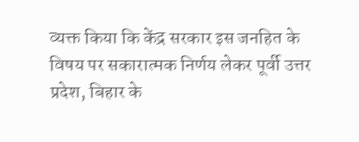व्यक्त किया कि केंद्र सरकार इस जनहित के विषय पर सकारात्मक निर्णय लेकर पूर्वी उत्तर प्रदेश, बिहार के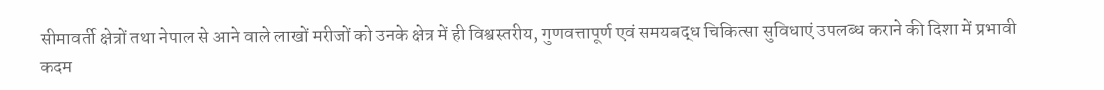सीमावर्ती क्षेत्रों तथा नेपाल से आने वाले लाखों मरीजों को उनके क्षेत्र में ही विश्वस्तरीय, गुणवत्तापूर्ण एवं समयबद्ध चिकित्सा सुविधाएं उपलब्ध कराने की दिशा में प्रभावी कदम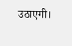उठाएगी।